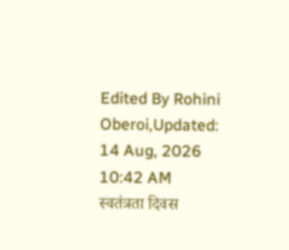Edited By Rohini Oberoi,Updated: 14 Aug, 2026 10:42 AM
स्वतंत्रता दिवस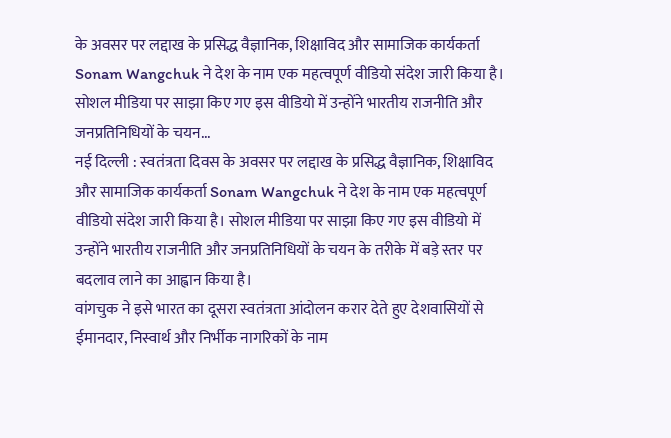के अवसर पर लद्दाख के प्रसिद्ध वैज्ञानिक, शिक्षाविद और सामाजिक कार्यकर्ता Sonam Wangchuk ने देश के नाम एक महत्वपूर्ण वीडियो संदेश जारी किया है। सोशल मीडिया पर साझा किए गए इस वीडियो में उन्होंने भारतीय राजनीति और जनप्रतिनिधियों के चयन...
नई दिल्ली : स्वतंत्रता दिवस के अवसर पर लद्दाख के प्रसिद्ध वैज्ञानिक, शिक्षाविद और सामाजिक कार्यकर्ता Sonam Wangchuk ने देश के नाम एक महत्वपूर्ण वीडियो संदेश जारी किया है। सोशल मीडिया पर साझा किए गए इस वीडियो में उन्होंने भारतीय राजनीति और जनप्रतिनिधियों के चयन के तरीके में बड़े स्तर पर बदलाव लाने का आह्वान किया है।
वांगचुक ने इसे भारत का दूसरा स्वतंत्रता आंदोलन करार देते हुए देशवासियों से ईमानदार, निस्वार्थ और निर्भीक नागरिकों के नाम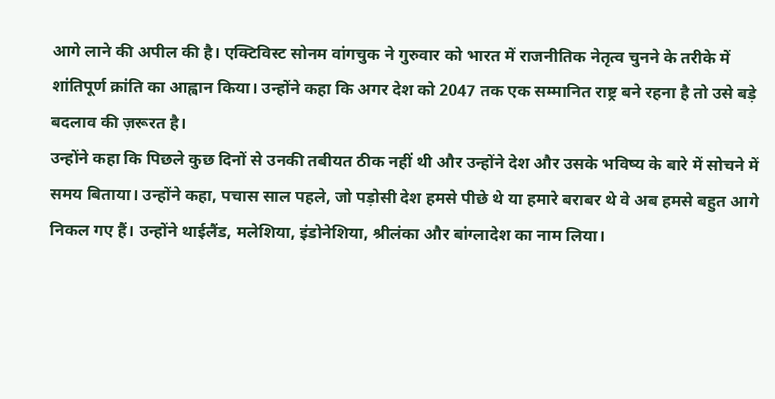आगे लाने की अपील की है। एक्टिविस्ट सोनम वांगचुक ने गुरुवार को भारत में राजनीतिक नेतृत्व चुनने के तरीके में शांतिपूर्ण क्रांति का आह्वान किया। उन्होंने कहा कि अगर देश को 2047 तक एक सम्मानित राष्ट्र बने रहना है तो उसे बड़े बदलाव की ज़रूरत है।
उन्होंने कहा कि पिछले कुछ दिनों से उनकी तबीयत ठीक नहीं थी और उन्होंने देश और उसके भविष्य के बारे में सोचने में समय बिताया। उन्होंने कहा, पचास साल पहले, जो पड़ोसी देश हमसे पीछे थे या हमारे बराबर थे वे अब हमसे बहुत आगे निकल गए हैं। उन्होंने थाईलैंड, मलेशिया, इंडोनेशिया, श्रीलंका और बांग्लादेश का नाम लिया।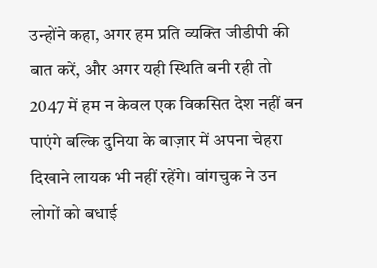उन्होंने कहा, अगर हम प्रति व्यक्ति जीडीपी की बात करें, और अगर यही स्थिति बनी रही तो 2047 में हम न केवल एक विकसित देश नहीं बन पाएंगे बल्कि दुनिया के बाज़ार में अपना चेहरा दिखाने लायक भी नहीं रहेंगे। वांगचुक ने उन लोगों को बधाई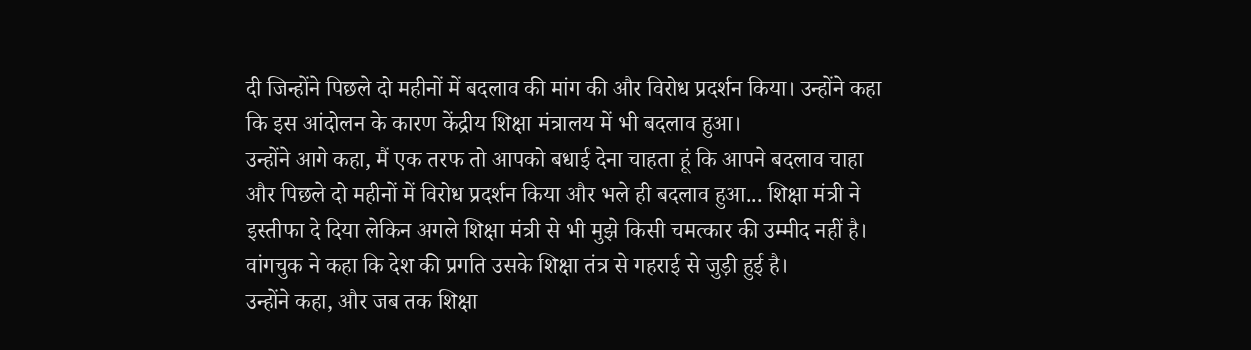दी जिन्होंने पिछले दो महीनों में बदलाव की मांग की और विरोध प्रदर्शन किया। उन्होंने कहा कि इस आंदोलन के कारण केंद्रीय शिक्षा मंत्रालय में भी बदलाव हुआ।
उन्होंने आगे कहा, मैं एक तरफ तो आपको बधाई देना चाहता हूं कि आपने बदलाव चाहा और पिछले दो महीनों में विरोध प्रदर्शन किया और भले ही बदलाव हुआ... शिक्षा मंत्री ने इस्तीफा दे दिया लेकिन अगले शिक्षा मंत्री से भी मुझे किसी चमत्कार की उम्मीद नहीं है। वांगचुक ने कहा कि देश की प्रगति उसके शिक्षा तंत्र से गहराई से जुड़ी हुई है।
उन्होंने कहा, और जब तक शिक्षा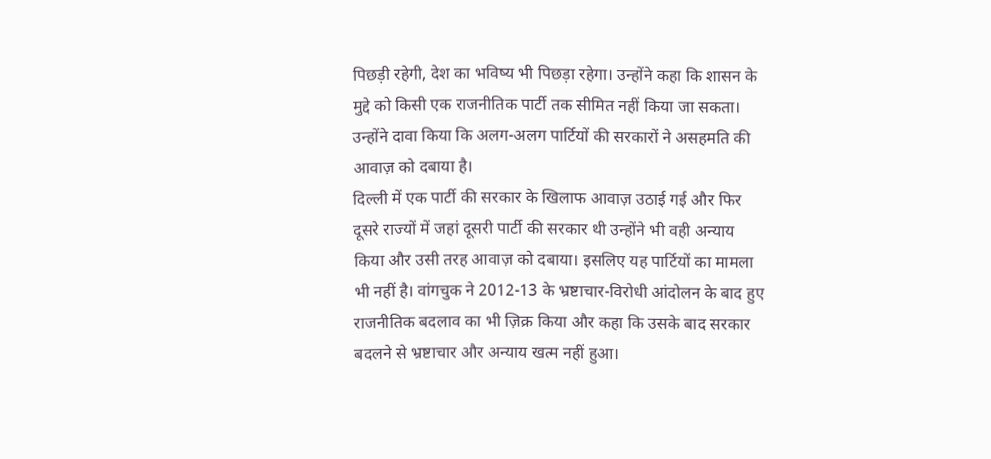पिछड़ी रहेगी, देश का भविष्य भी पिछड़ा रहेगा। उन्होंने कहा कि शासन के मुद्दे को किसी एक राजनीतिक पार्टी तक सीमित नहीं किया जा सकता। उन्होंने दावा किया कि अलग-अलग पार्टियों की सरकारों ने असहमति की आवाज़ को दबाया है।
दिल्ली में एक पार्टी की सरकार के खिलाफ आवाज़ उठाई गई और फिर दूसरे राज्यों में जहां दूसरी पार्टी की सरकार थी उन्होंने भी वही अन्याय किया और उसी तरह आवाज़ को दबाया। इसलिए यह पार्टियों का मामला भी नहीं है। वांगचुक ने 2012-13 के भ्रष्टाचार-विरोधी आंदोलन के बाद हुए राजनीतिक बदलाव का भी ज़िक्र किया और कहा कि उसके बाद सरकार बदलने से भ्रष्टाचार और अन्याय खत्म नहीं हुआ।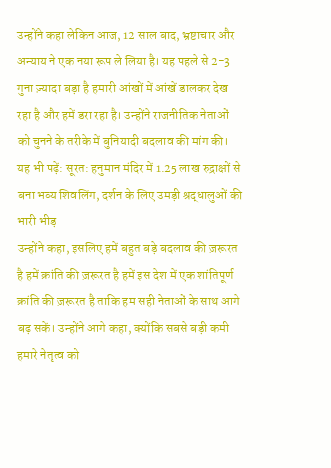उन्होंने कहा लेकिन आज, 12 साल बाद, भ्रष्टाचार और अन्याय ने एक नया रूप ले लिया है। यह पहले से 2-3 गुना ज़्यादा बड़ा है हमारी आंखों में आंखें डालकर देख रहा है और हमें डरा रहा है। उन्होंने राजनीतिक नेताओं को चुनने के तरीके में बुनियादी बदलाव की मांग की।
यह भी पढ़ें: सूरत: हनुमान मंदिर में 1.25 लाख रुद्राक्षों से बना भव्य शिवलिंग, दर्शन के लिए उमड़ी श्रद्धालुओं की भारी भीड़
उन्होंने कहा, इसलिए हमें बहुत बड़े बदलाव की ज़रूरत है हमें क्रांति की ज़रूरत है हमें इस देश में एक शांतिपूर्ण क्रांति की ज़रूरत है ताकि हम सही नेताओं के साथ आगे बढ़ सकें। उन्होंने आगे कहा, क्योंकि सबसे बड़ी कमी हमारे नेतृत्व को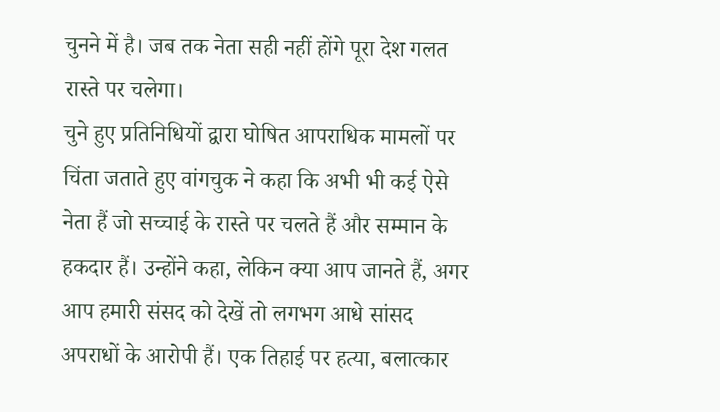चुनने में है। जब तक नेता सही नहीं होंगे पूरा देश गलत रास्ते पर चलेगा।
चुने हुए प्रतिनिधियों द्वारा घोषित आपराधिक मामलों पर चिंता जताते हुए वांगचुक ने कहा कि अभी भी कई ऐसे नेता हैं जो सच्चाई के रास्ते पर चलते हैं और सम्मान के हकदार हैं। उन्होंने कहा, लेकिन क्या आप जानते हैं, अगर आप हमारी संसद को देखें तो लगभग आधे सांसद अपराधों के आरोपी हैं। एक तिहाई पर हत्या, बलात्कार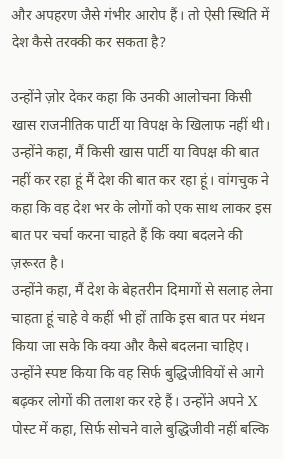और अपहरण जैसे गंभीर आरोप हैं। तो ऐसी स्थिति में देश कैसे तरक्की कर सकता है?

उन्होंने ज़ोर देकर कहा कि उनकी आलोचना किसी खास राजनीतिक पार्टी या विपक्ष के खिलाफ नहीं थी। उन्होंने कहा, मैं किसी खास पार्टी या विपक्ष की बात नहीं कर रहा हूं मैं देश की बात कर रहा हूं। वांगचुक ने कहा कि वह देश भर के लोगों को एक साथ लाकर इस बात पर चर्चा करना चाहते हैं कि क्या बदलने की ज़रूरत है।
उन्होंने कहा, मैं देश के बेहतरीन दिमागों से सलाह लेना चाहता हूं चाहे वे कहीं भी हों ताकि इस बात पर मंथन किया जा सके कि क्या और कैसे बदलना चाहिए। उन्होंने स्पष्ट किया कि वह सिर्फ बुद्धिजीवियों से आगे बढ़कर लोगों की तलाश कर रहे हैं। उन्होंने अपने X पोस्ट में कहा, सिर्फ सोचने वाले बुद्धिजीवी नहीं बल्कि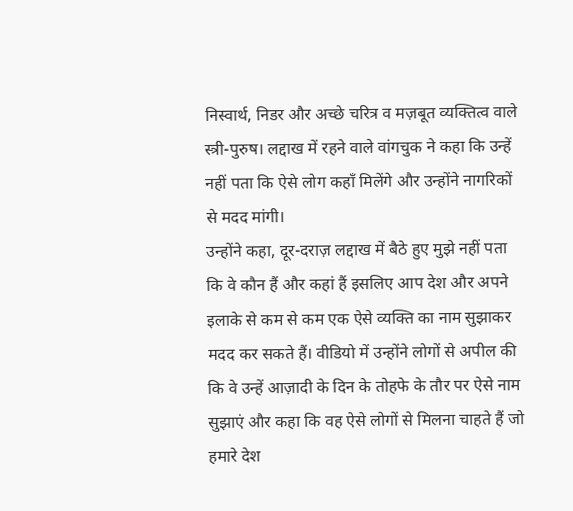निस्वार्थ, निडर और अच्छे चरित्र व मज़बूत व्यक्तित्व वाले स्त्री-पुरुष। लद्दाख में रहने वाले वांगचुक ने कहा कि उन्हें नहीं पता कि ऐसे लोग कहाँ मिलेंगे और उन्होंने नागरिकों से मदद मांगी।
उन्होंने कहा, दूर-दराज़ लद्दाख में बैठे हुए मुझे नहीं पता कि वे कौन हैं और कहां हैं इसलिए आप देश और अपने इलाके से कम से कम एक ऐसे व्यक्ति का नाम सुझाकर मदद कर सकते हैं। वीडियो में उन्होंने लोगों से अपील की कि वे उन्हें आज़ादी के दिन के तोहफे के तौर पर ऐसे नाम सुझाएं और कहा कि वह ऐसे लोगों से मिलना चाहते हैं जो हमारे देश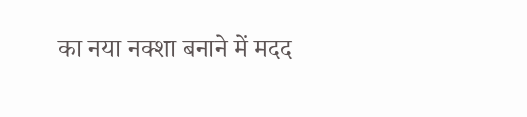का नया नक्शा बनाने में मदद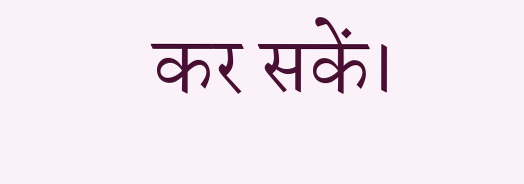कर सकें।